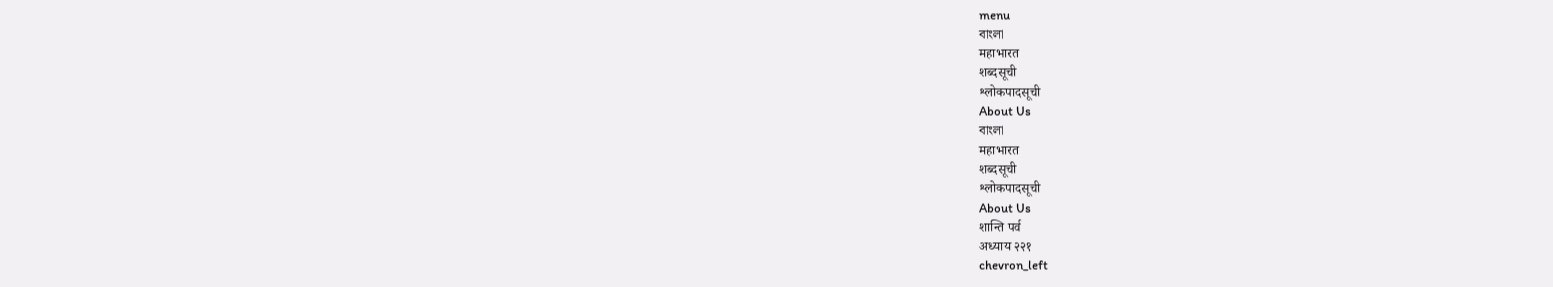menu
বাংলা
महाभारत
शब्दसूची
श्लोकपादसूची
About Us
বাংলা
महाभारत
शब्दसूची
श्लोकपादसूची
About Us
शान्ति पर्व
अध्याय २२१
chevron_left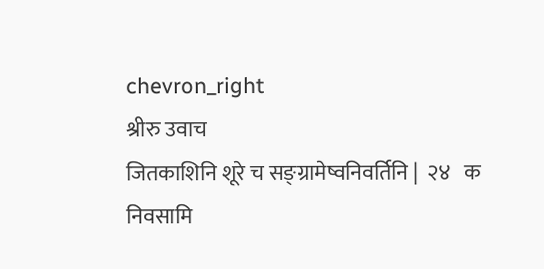chevron_right
श्रीरु उवाच
जितकाशिनि शूरे च सङ्ग्रामेष्वनिवर्तिनि |  २४   क
निवसामि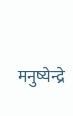मनुष्येन्द्रे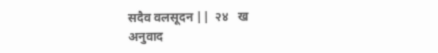सदैव वलसूदन ||  २४   ख
अनुवाद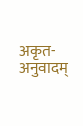अकृत-अनुवादम्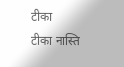टीका
टीका नास्ति